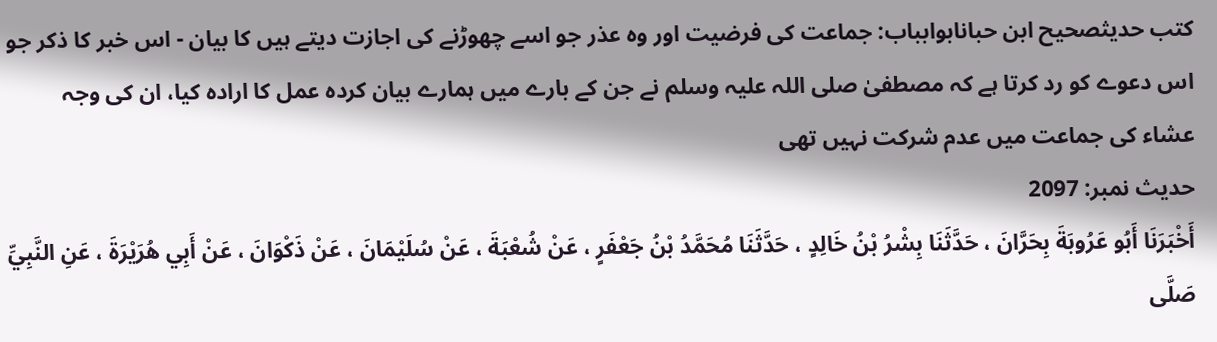کتب حدیثصحیح ابن حبانابوابباب: جماعت کی فرضیت اور وہ عذر جو اسے چھوڑنے کی اجازت دیتے ہیں کا بیان - اس خبر کا ذکر جو اس دعوے کو رد کرتا ہے کہ مصطفیٰ صلی اللہ علیہ وسلم نے جن کے بارے میں ہمارے بیان کردہ عمل کا ارادہ کیا، ان کی وجہ عشاء کی جماعت میں عدم شرکت نہیں تھی
حدیث نمبر: 2097
أَخْبَرَنَا أَبُو عَرُوبَةَ بِحَرَّانَ ، حَدَّثَنَا بِشْرُ بْنُ خَالِدٍ ، حَدَّثَنَا مُحَمَّدُ بْنُ جَعْفَرٍ ، عَنْ شُعْبَةَ ، عَنْ سُلَيْمَانَ ، عَنْ ذَكْوَانَ ، عَنْ أَبِي هُرَيْرَةَ ، عَنِ النَّبِيِّ صَلَّى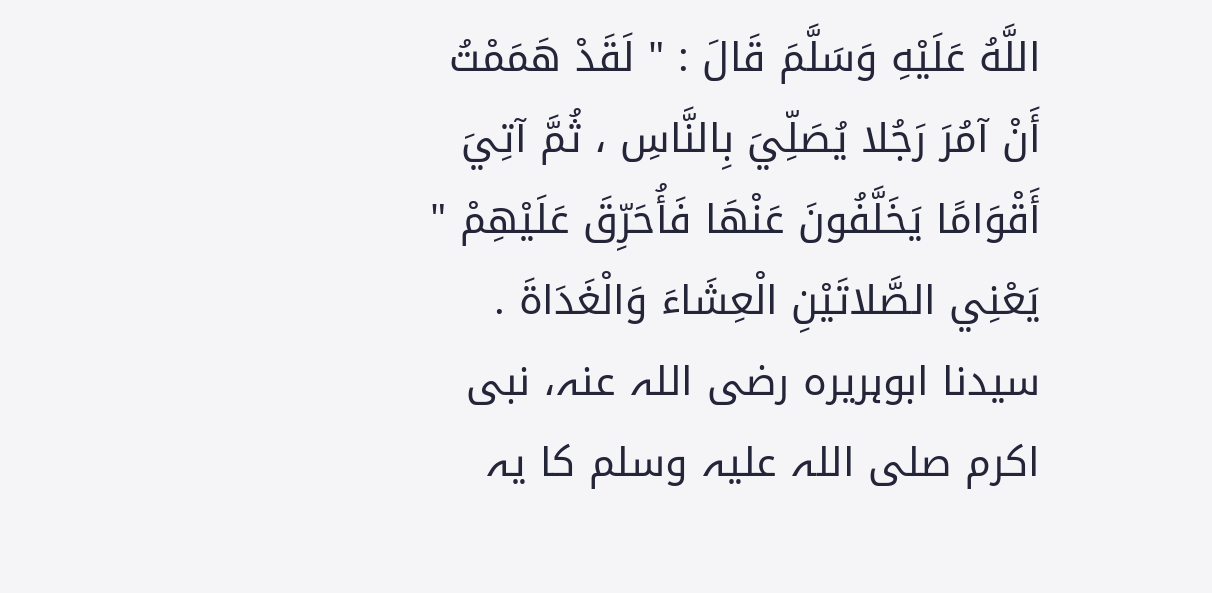اللَّهُ عَلَيْهِ وَسَلَّمَ قَالَ : " لَقَدْ هَمَمْتُ أَنْ آمُرَ رَجُلا يُصَلِّيَ بِالنَّاسِ ، ثُمَّ آتِيَ أَقْوَامًا يَخَلَّفُونَ عَنْهَا فَأُحَرِّقَ عَلَيْهِمْ " يَعْنِي الصَّلاتَيْنِ الْعِشَاءَ وَالْغَدَاةَ .
سیدنا ابوہریرہ رضی اللہ عنہ، نبی اکرم صلی اللہ علیہ وسلم کا یہ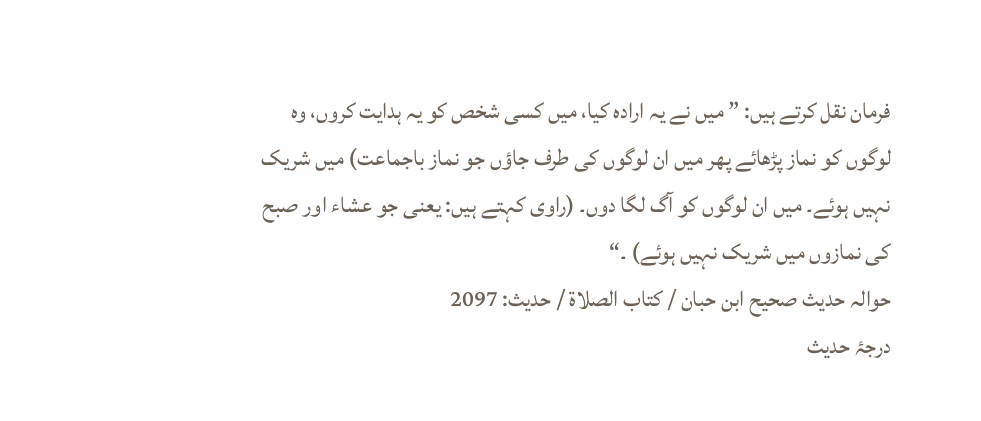فرمان نقل کرتے ہیں: ” میں نے یہ ارادہ کیا، میں کسی شخص کو یہ ہدایت کروں، وہ لوگوں کو نماز پڑھائے پھر میں ان لوگوں کی طرف جاؤں جو نماز باجماعت) میں شریک نہیں ہوئے۔ میں ان لوگوں کو آگ لگا دوں۔ (راوی کہتے ہیں: یعنی جو عشاء اور صبح کی نمازوں میں شریک نہیں ہوئے) ۔“
حوالہ حدیث صحیح ابن حبان / كتاب الصلاة / حدیث: 2097
درجۂ حدیث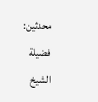محدثین: فضيلة الشيخ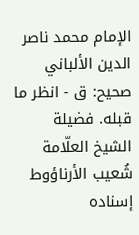الإمام محمد ناصر الدين الألباني صحيح: ق - انظر ما قبله. فضيلة الشيخ العلّامة شُعيب الأرناؤوط إسناده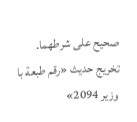صحيح على شرطهما.
تخریج حدیث «رقم طبعة با وزير 2094»